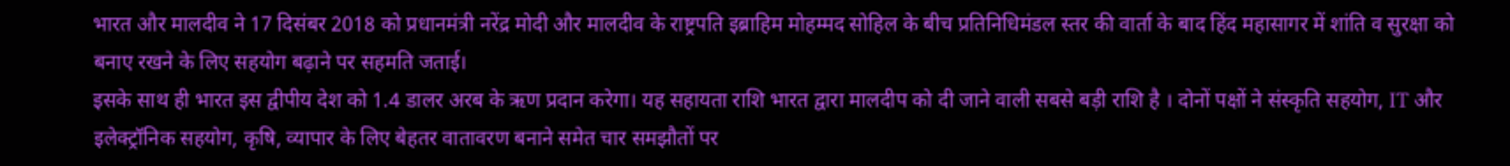भारत और मालदीव ने 17 दिसंबर 2018 को प्रधानमंत्री नरेंद्र मोदी और मालदीव के राष्ट्रपति इब्राहिम मोहम्मद सोहिल के बीच प्रतिनिधिमंडल स्तर की वार्ता के बाद हिंद महासागर में शांति व सुरक्षा को बनाए रखने के लिए सहयोग बढ़ाने पर सहमति जताई।
इसके साथ ही भारत इस द्वीपीय देश को 1.4 डालर अरब के ऋण प्रदान करेगा। यह सहायता राशि भारत द्वारा मालदीप को दी जाने वाली सबसे बड़ी राशि है । दोनों पक्षों ने संस्कृति सहयोग, IT और इलेक्ट्रॉनिक सहयोग, कृषि, व्यापार के लिए बेहतर वातावरण बनाने समेत चार समझौतों पर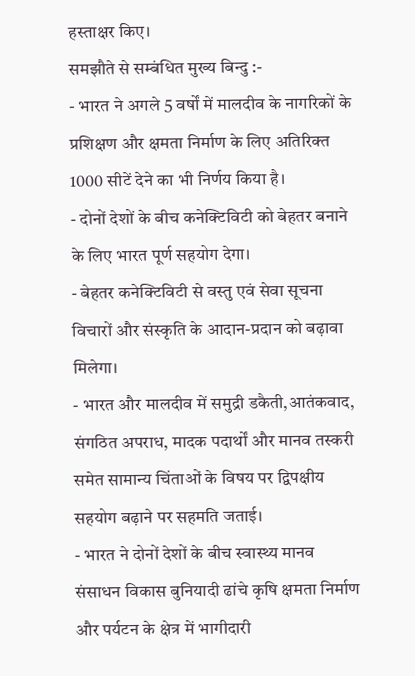हस्ताक्षर किए।
समझौते से सम्बंधित मुख्य बिन्दु :-
- भारत ने अगले 5 वर्षों में मालदीव के नागरिकों के प्रशिक्षण और क्षमता निर्माण के लिए अतिरिक्त 1000 सीटें देने का भी निर्णय किया है।
- दोनों देशों के बीच कनेक्टिविटी को बेहतर बनाने के लिए भारत पूर्ण सहयोग देगा।
- बेहतर कनेक्टिविटी से वस्तु एवं सेवा सूचना विचारों और संस्कृति के आदान-प्रदान को बढ़ावा मिलेगा।
- भारत और मालदीव में समुद्री डकैती,आतंकवाद, संगठित अपराध, मादक पदार्थों और मानव तस्करी समेत सामान्य चिंताओं के विषय पर द्विपक्षीय सहयोग बढ़ाने पर सहमति जताई।
- भारत ने दोनों देशों के बीच स्वास्थ्य मानव संसाधन विकास बुनियादी ढांचे कृषि क्षमता निर्माण और पर्यटन के क्षेत्र में भागीदारी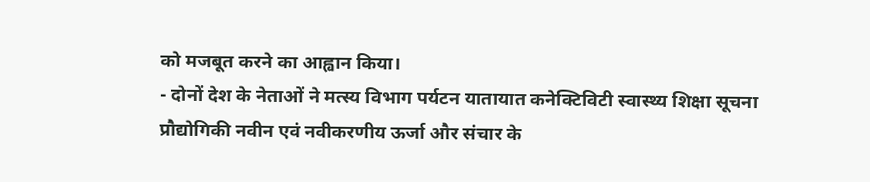को मजबूत करने का आह्वान किया।
- दोनों देश के नेताओं ने मत्स्य विभाग पर्यटन यातायात कनेक्टिविटी स्वास्थ्य शिक्षा सूचना प्रौद्योगिकी नवीन एवं नवीकरणीय ऊर्जा और संचार के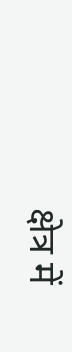क्षेत्र में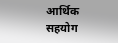आर्थिक सहयोग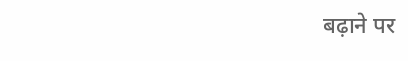बढ़ाने पर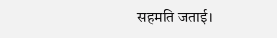सहमति जताई।